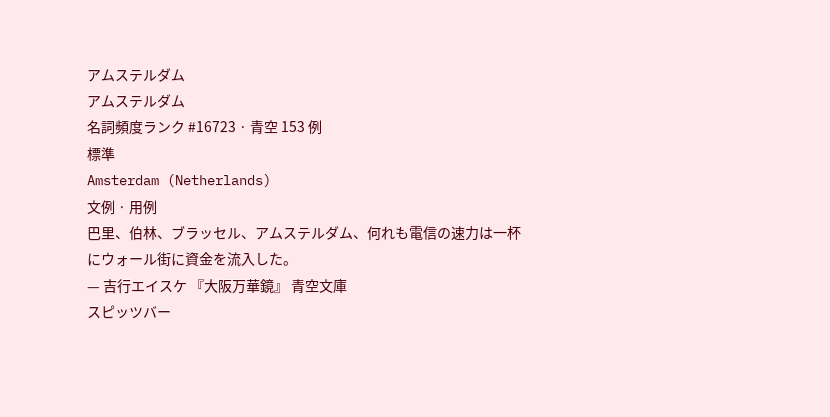アムステルダム
アムステルダム
名詞頻度ランク #16723 · 青空 153 例
標準
Amsterdam (Netherlands)
文例 · 用例
巴里、伯林、ブラッセル、アムステルダム、何れも電信の速力は一杯にウォール街に資金を流入した。
— 吉行エイスケ 『大阪万華鏡』 青空文庫
スピッツバー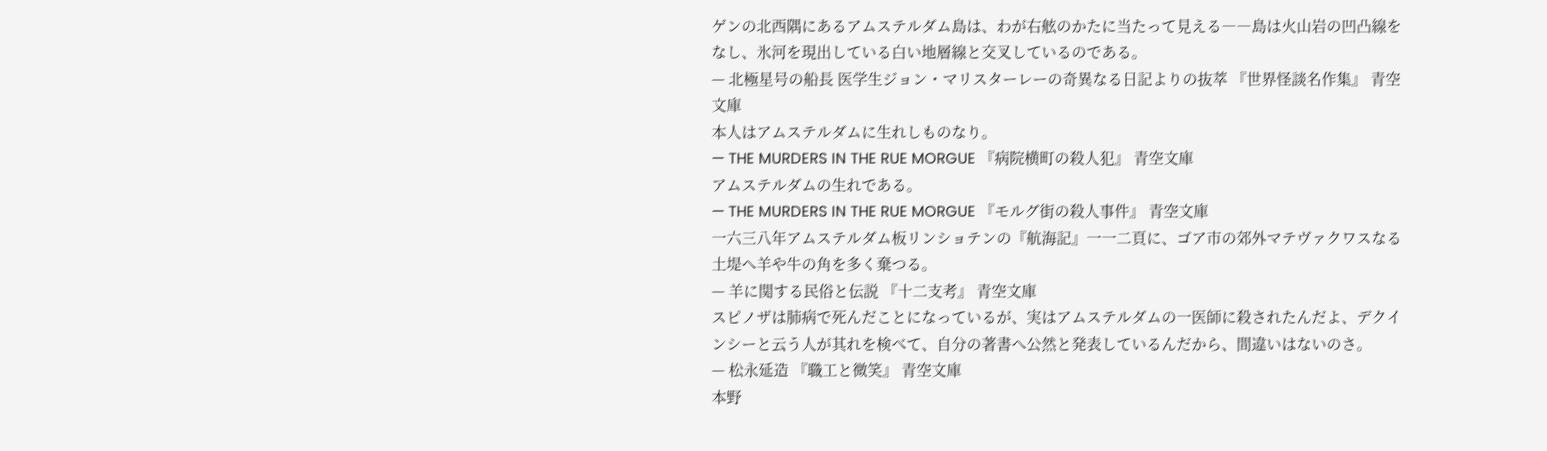ゲンの北西隅にあるアムステルダム島は、わが右舷のかたに当たって見える――島は火山岩の凹凸線をなし、氷河を現出している白い地層線と交叉しているのである。
— 北極星号の船長 医学生ジョン・マリスターレーの奇異なる日記よりの抜萃 『世界怪談名作集』 青空文庫
本人はアムステルダムに生れしものなり。
— THE MURDERS IN THE RUE MORGUE 『病院横町の殺人犯』 青空文庫
アムステルダムの生れである。
— THE MURDERS IN THE RUE MORGUE 『モルグ街の殺人事件』 青空文庫
一六三八年アムステルダム板リンショテンの『航海記』一一二頁に、ゴア市の郊外マテヴァクワスなる土堤へ羊や牛の角を多く棄つる。
— 羊に関する民俗と伝説 『十二支考』 青空文庫
スピノザは肺病で死んだことになっているが、実はアムステルダムの一医師に殺されたんだよ、デクインシーと云う人が其れを検べて、自分の著書へ公然と発表しているんだから、間違いはないのさ。
— 松永延造 『職工と微笑』 青空文庫
本野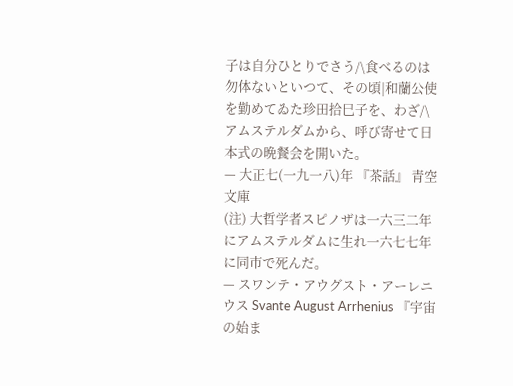子は自分ひとりでさう/\食べるのは勿体ないといつて、その頃|和蘭公使を勤めてゐた珍田拾巳子を、わざ/\アムステルダムから、呼び寄せて日本式の晩餐会を開いた。
— 大正七(一九一八)年 『茶話』 青空文庫
(注) 大哲学者スピノザは一六三二年にアムステルダムに生れ一六七七年に同市で死んだ。
— スワンテ・アウグスト・アーレニウス Svante August Arrhenius 『宇宙の始ま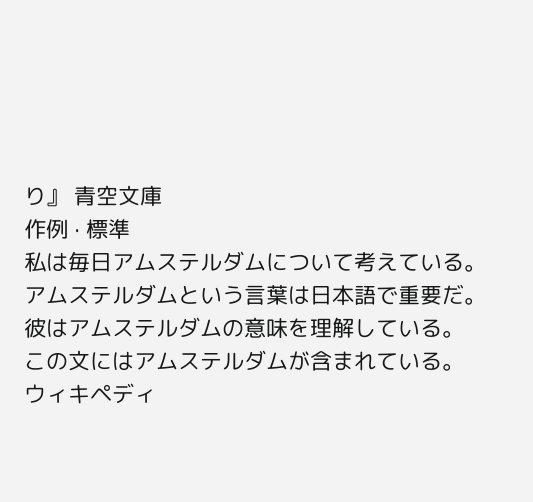り』 青空文庫
作例 · 標準
私は毎日アムステルダムについて考えている。
アムステルダムという言葉は日本語で重要だ。
彼はアムステルダムの意味を理解している。
この文にはアムステルダムが含まれている。
ウィキペディ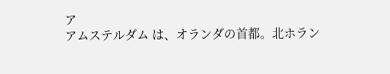ア
アムステルダム は、オランダの首都。北ホラン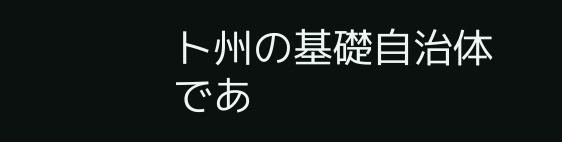ト州の基礎自治体 であ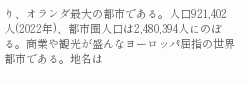り、オランダ最大の都市である。人口921,402人(2022年)、都市圏人口は2,480,394人にのぼる。商業や観光が盛んなヨーロッパ屈指の世界都市である。地名は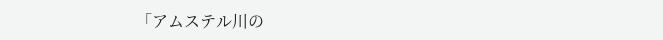「アムステル川の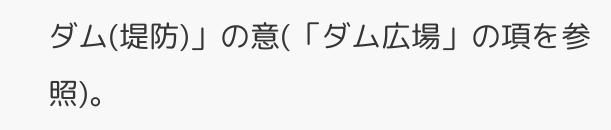ダム(堤防)」の意(「ダム広場」の項を参照)。